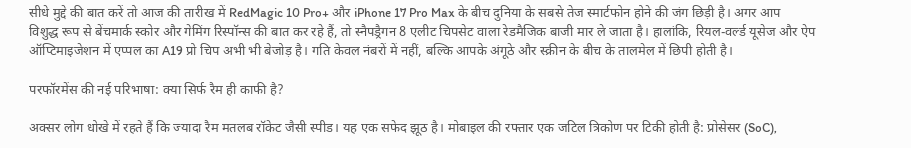सीधे मुद्दे की बात करें तो आज की तारीख में RedMagic 10 Pro+ और iPhone 17 Pro Max के बीच दुनिया के सबसे तेज स्मार्टफोन होने की जंग छिड़ी है। अगर आप विशुद्ध रूप से बेंचमार्क स्कोर और गेमिंग रिस्पॉन्स की बात कर रहे हैं, तो स्नैपड्रैगन 8 एलीट चिपसेट वाला रेडमैजिक बाजी मार ले जाता है। हालांकि, रियल-वर्ल्ड यूसेज और ऐप ऑप्टिमाइजेशन में एप्पल का A19 प्रो चिप अभी भी बेजोड़ है। गति केवल नंबरों में नहीं, बल्कि आपके अंगूठे और स्क्रीन के बीच के तालमेल में छिपी होती है।

परफॉरमेंस की नई परिभाषा: क्या सिर्फ रैम ही काफी है?

अक्सर लोग धोखे में रहते हैं कि ज्यादा रैम मतलब रॉकेट जैसी स्पीड। यह एक सफेद झूठ है। मोबाइल की रफ्तार एक जटिल त्रिकोण पर टिकी होती है: प्रोसेसर (SoC),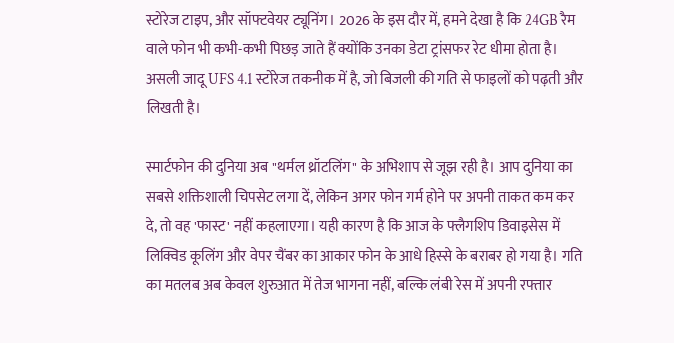स्टोरेज टाइप, और सॉफ्टवेयर ट्यूनिंग। 2026 के इस दौर में, हमने देखा है कि 24GB रैम वाले फोन भी कभी-कभी पिछड़ जाते हैं क्योंकि उनका डेटा ट्रांसफर रेट धीमा होता है। असली जादू UFS 4.1 स्टोरेज तकनीक में है, जो बिजली की गति से फाइलों को पढ़ती और लिखती है।

स्मार्टफोन की दुनिया अब "थर्मल थ्रॉटलिंग" के अभिशाप से जूझ रही है। आप दुनिया का सबसे शक्तिशाली चिपसेट लगा दें, लेकिन अगर फोन गर्म होने पर अपनी ताकत कम कर दे, तो वह 'फास्ट' नहीं कहलाएगा। यही कारण है कि आज के फ्लैगशिप डिवाइसेस में लिक्विड कूलिंग और वेपर चैंबर का आकार फोन के आधे हिस्से के बराबर हो गया है। गति का मतलब अब केवल शुरुआत में तेज भागना नहीं, बल्कि लंबी रेस में अपनी रफ्तार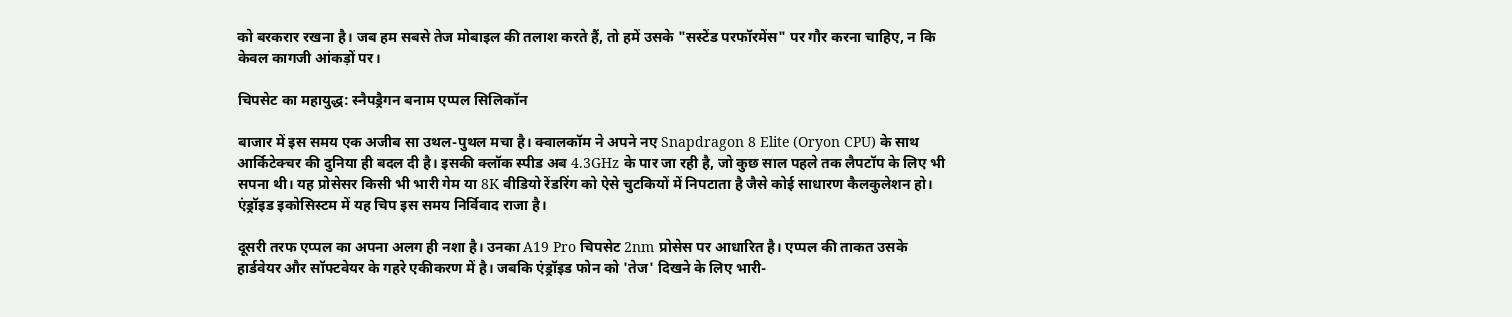को बरकरार रखना है। जब हम सबसे तेज मोबाइल की तलाश करते हैं, तो हमें उसके "सस्टेंड परफॉरमेंस" पर गौर करना चाहिए, न कि केवल कागजी आंकड़ों पर।

चिपसेट का महायुद्ध: स्नैपड्रैगन बनाम एप्पल सिलिकॉन

बाजार में इस समय एक अजीब सा उथल-पुथल मचा है। क्वालकॉम ने अपने नए Snapdragon 8 Elite (Oryon CPU) के साथ आर्किटेक्चर की दुनिया ही बदल दी है। इसकी क्लॉक स्पीड अब 4.3GHz के पार जा रही है, जो कुछ साल पहले तक लैपटॉप के लिए भी सपना थी। यह प्रोसेसर किसी भी भारी गेम या 8K वीडियो रेंडरिंग को ऐसे चुटकियों में निपटाता है जैसे कोई साधारण कैलकुलेशन हो। एंड्रॉइड इकोसिस्टम में यह चिप इस समय निर्विवाद राजा है।

दूसरी तरफ एप्पल का अपना अलग ही नशा है। उनका A19 Pro चिपसेट 2nm प्रोसेस पर आधारित है। एप्पल की ताकत उसके हार्डवेयर और सॉफ्टवेयर के गहरे एकीकरण में है। जबकि एंड्रॉइड फोन को 'तेज' दिखने के लिए भारी-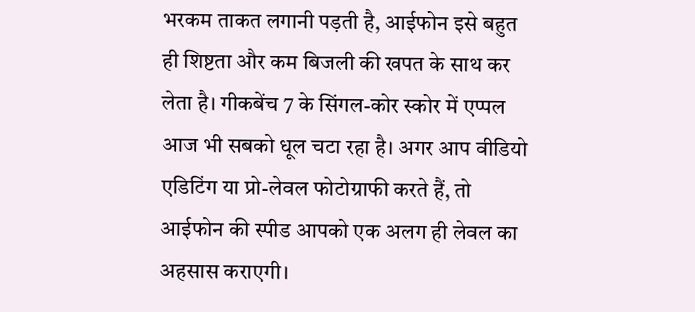भरकम ताकत लगानी पड़ती है, आईफोन इसे बहुत ही शिष्टता और कम बिजली की खपत के साथ कर लेता है। गीकबेंच 7 के सिंगल-कोर स्कोर में एप्पल आज भी सबको धूल चटा रहा है। अगर आप वीडियो एडिटिंग या प्रो-लेवल फोटोग्राफी करते हैं, तो आईफोन की स्पीड आपको एक अलग ही लेवल का अहसास कराएगी।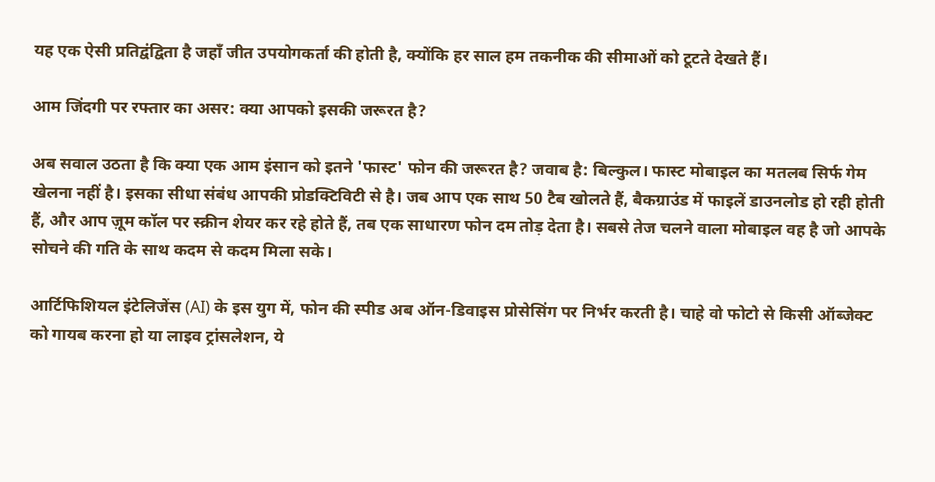यह एक ऐसी प्रतिद्वंद्विता है जहाँ जीत उपयोगकर्ता की होती है, क्योंकि हर साल हम तकनीक की सीमाओं को टूटते देखते हैं।

आम जिंदगी पर रफ्तार का असर: क्या आपको इसकी जरूरत है?

अब सवाल उठता है कि क्या एक आम इंसान को इतने 'फास्ट' फोन की जरूरत है? जवाब है: बिल्कुल। फास्ट मोबाइल का मतलब सिर्फ गेम खेलना नहीं है। इसका सीधा संबंध आपकी प्रोडक्टिविटी से है। जब आप एक साथ 50 टैब खोलते हैं, बैकग्राउंड में फाइलें डाउनलोड हो रही होती हैं, और आप ज़ूम कॉल पर स्क्रीन शेयर कर रहे होते हैं, तब एक साधारण फोन दम तोड़ देता है। सबसे तेज चलने वाला मोबाइल वह है जो आपके सोचने की गति के साथ कदम से कदम मिला सके।

आर्टिफिशियल इंटेलिजेंस (AI) के इस युग में, फोन की स्पीड अब ऑन-डिवाइस प्रोसेसिंग पर निर्भर करती है। चाहे वो फोटो से किसी ऑब्जेक्ट को गायब करना हो या लाइव ट्रांसलेशन, ये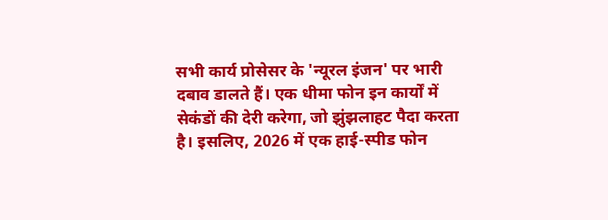सभी कार्य प्रोसेसर के 'न्यूरल इंजन' पर भारी दबाव डालते हैं। एक धीमा फोन इन कार्यों में सेकंडों की देरी करेगा, जो झुंझलाहट पैदा करता है। इसलिए, 2026 में एक हाई-स्पीड फोन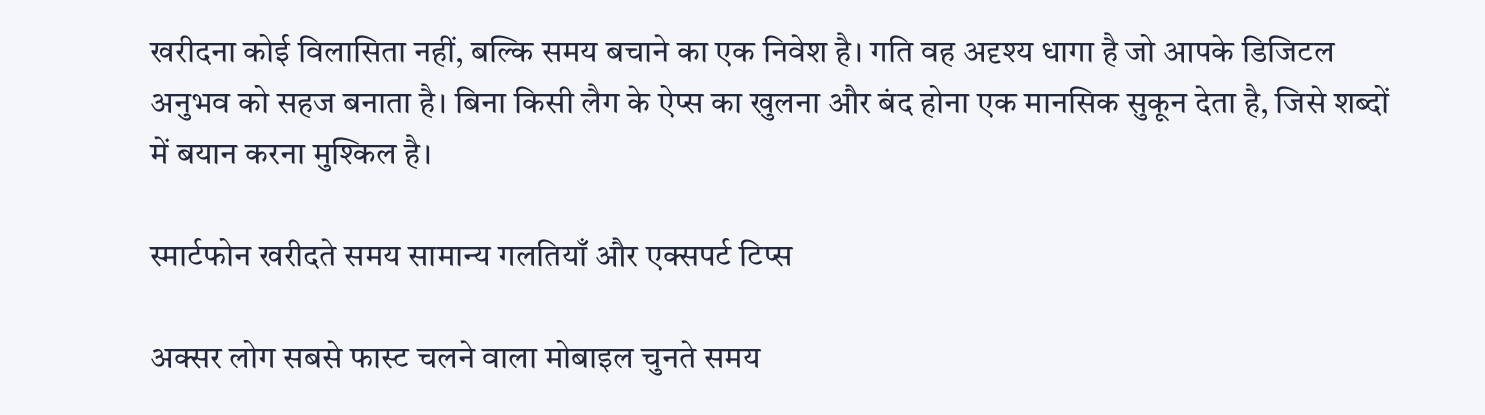खरीदना कोई विलासिता नहीं, बल्कि समय बचाने का एक निवेश है। गति वह अदृश्य धागा है जो आपके डिजिटल अनुभव को सहज बनाता है। बिना किसी लैग के ऐप्स का खुलना और बंद होना एक मानसिक सुकून देता है, जिसे शब्दों में बयान करना मुश्किल है।

स्मार्टफोन खरीदते समय सामान्य गलतियाँ और एक्सपर्ट टिप्स

अक्सर लोग सबसे फास्ट चलने वाला मोबाइल चुनते समय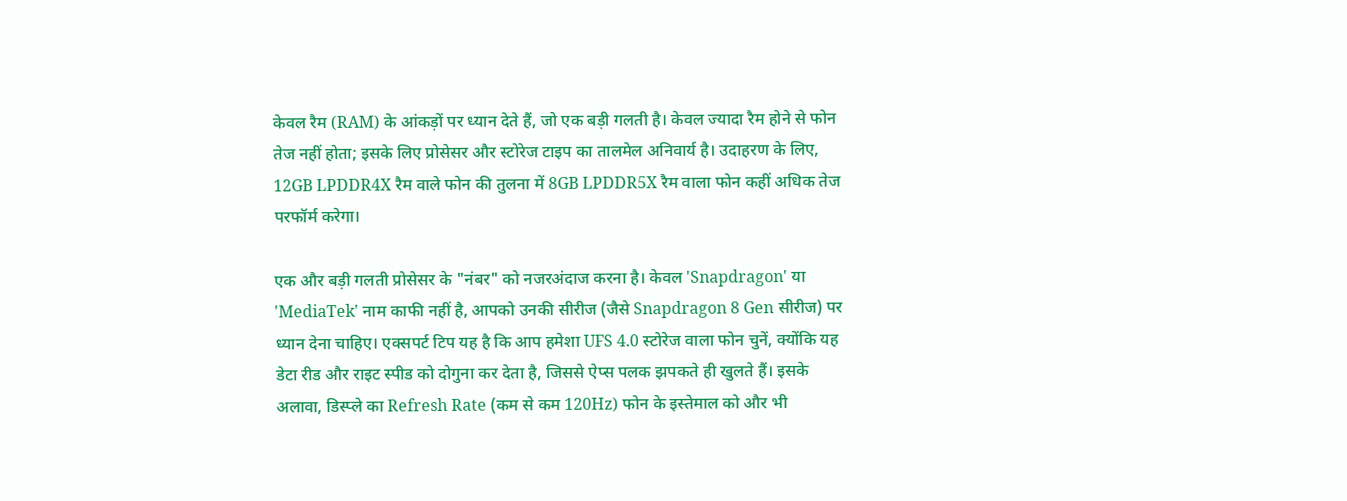केवल रैम (RAM) के आंकड़ों पर ध्यान देते हैं, जो एक बड़ी गलती है। केवल ज्यादा रैम होने से फोन तेज नहीं होता; इसके लिए प्रोसेसर और स्टोरेज टाइप का तालमेल अनिवार्य है। उदाहरण के लिए, 12GB LPDDR4X रैम वाले फोन की तुलना में 8GB LPDDR5X रैम वाला फोन कहीं अधिक तेज परफॉर्म करेगा।

एक और बड़ी गलती प्रोसेसर के "नंबर" को नजरअंदाज करना है। केवल 'Snapdragon' या 'MediaTek' नाम काफी नहीं है, आपको उनकी सीरीज (जैसे Snapdragon 8 Gen सीरीज) पर ध्यान देना चाहिए। एक्सपर्ट टिप यह है कि आप हमेशा UFS 4.0 स्टोरेज वाला फोन चुनें, क्योंकि यह डेटा रीड और राइट स्पीड को दोगुना कर देता है, जिससे ऐप्स पलक झपकते ही खुलते हैं। इसके अलावा, डिस्प्ले का Refresh Rate (कम से कम 120Hz) फोन के इस्तेमाल को और भी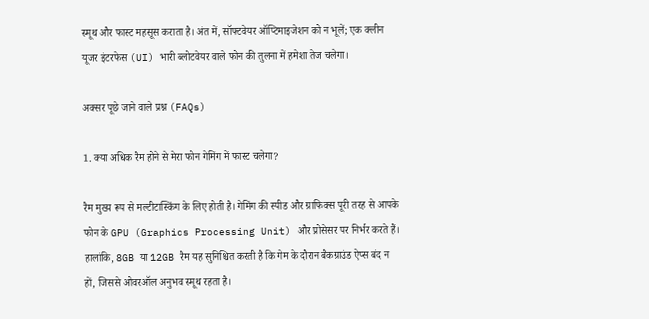स्मूथ और फास्ट महसूस कराता है। अंत में, सॉफ्टवेयर ऑप्टिमाइजेशन को न भूलें; एक क्लीन यूजर इंटरफेस (UI) भारी ब्लोटवेयर वाले फोन की तुलना में हमेशा तेज चलेगा।

अक्सर पूछे जाने वाले प्रश्न (FAQs)

1. क्या अधिक रैम होने से मेरा फोन गेमिंग में फास्ट चलेगा?

रैम मुख्य रूप से मल्टीटास्किंग के लिए होती है। गेमिंग की स्पीड और ग्राफिक्स पूरी तरह से आपके फोन के GPU (Graphics Processing Unit) और प्रोसेसर पर निर्भर करते हैं। हालांकि, 8GB या 12GB रैम यह सुनिश्चित करती है कि गेम के दौरान बैकग्राउंड ऐप्स बंद न हों, जिससे ओवरऑल अनुभव स्मूथ रहता है।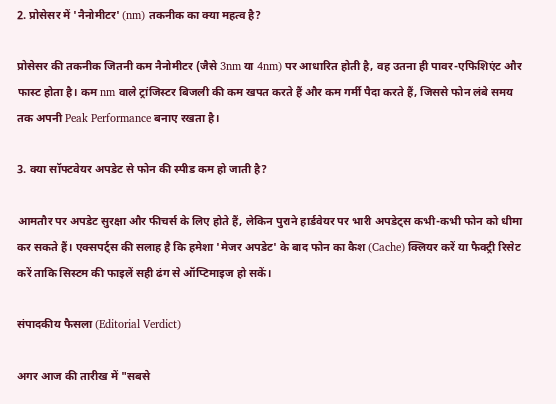2. प्रोसेसर में 'नैनोमीटर' (nm) तकनीक का क्या महत्व है?

प्रोसेसर की तकनीक जितनी कम नैनोमीटर (जैसे 3nm या 4nm) पर आधारित होती है, वह उतना ही पावर-एफिशिएंट और फास्ट होता है। कम nm वाले ट्रांजिस्टर बिजली की कम खपत करते हैं और कम गर्मी पैदा करते हैं, जिससे फोन लंबे समय तक अपनी Peak Performance बनाए रखता है।

3. क्या सॉफ्टवेयर अपडेट से फोन की स्पीड कम हो जाती है?

आमतौर पर अपडेट सुरक्षा और फीचर्स के लिए होते हैं, लेकिन पुराने हार्डवेयर पर भारी अपडेट्स कभी-कभी फोन को धीमा कर सकते हैं। एक्सपर्ट्स की सलाह है कि हमेशा 'मेजर अपडेट' के बाद फोन का कैश (Cache) क्लियर करें या फैक्ट्री रिसेट करें ताकि सिस्टम की फाइलें सही ढंग से ऑप्टिमाइज हो सकें।

संपादकीय फैसला (Editorial Verdict)

अगर आज की तारीख में "सबसे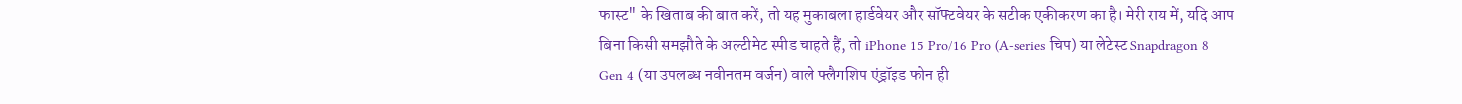फास्ट" के खिताब की बात करें, तो यह मुकाबला हार्डवेयर और सॉफ्टवेयर के सटीक एकीकरण का है। मेरी राय में, यदि आप बिना किसी समझौते के अल्टीमेट स्पीड चाहते हैं, तो iPhone 15 Pro/16 Pro (A-series चिप) या लेटेस्ट Snapdragon 8 Gen 4 (या उपलब्ध नवीनतम वर्जन) वाले फ्लैगशिप एंड्रॉइड फोन ही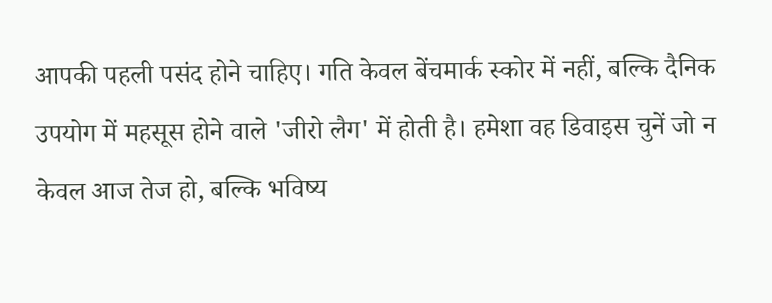आपकी पहली पसंद होने चाहिए। गति केवल बेंचमार्क स्कोर में नहीं, बल्कि दैनिक उपयोग में महसूस होने वाले 'जीरो लैग' में होती है। हमेशा वह डिवाइस चुनें जो न केवल आज तेज हो, बल्कि भविष्य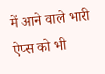में आने वाले भारी ऐप्स को भी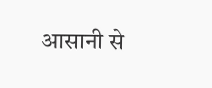आसानी से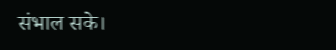संभाल सके।